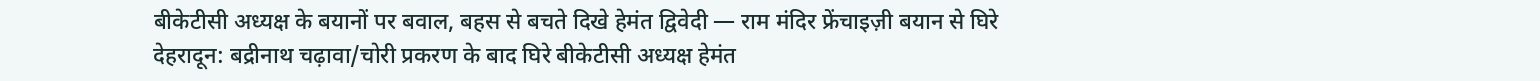बीकेटीसी अध्यक्ष के बयानों पर बवाल, बहस से बचते दिखे हेमंत द्विवेदी — राम मंदिर फ्रेंचाइज़ी बयान से घिरे
देहरादून: बद्रीनाथ चढ़ावा/चोरी प्रकरण के बाद घिरे बीकेटीसी अध्यक्ष हेमंत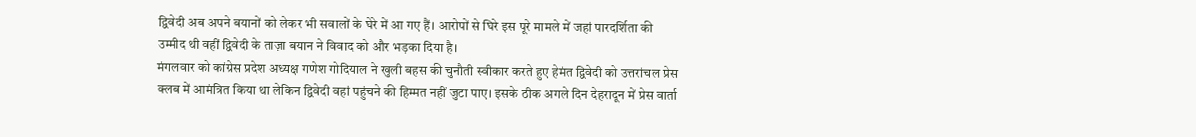द्विवेदी अब अपने बयानों को लेकर भी सवालों के घेरे में आ गए हैं। आरोपों से घिरे इस पूरे मामले में जहां पारदर्शिता की उम्मीद थी वहीं द्विवेदी के ताज़ा बयान ने विवाद को और भड़का दिया है।
मंगलवार को कांग्रेस प्रदेश अध्यक्ष गणेश गोदियाल ने खुली बहस की चुनौती स्वीकार करते हुए हेमंत द्विवेदी को उत्तरांचल प्रेस क्लब में आमंत्रित किया था लेकिन द्विवेदी वहां पहुंचने की हिम्मत नहीं जुटा पाए। इसके ठीक अगले दिन देहरादून में प्रेस वार्ता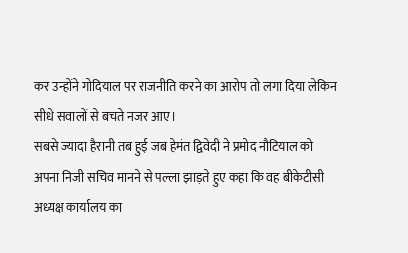कर उन्होंने गोदियाल पर राजनीति करने का आरोप तो लगा दिया लेकिन सीधे सवालों से बचते नजर आए।
सबसे ज्यादा हैरानी तब हुई जब हेमंत द्विवेदी ने प्रमोद नौटियाल को अपना निजी सचिव मानने से पल्ला झाड़ते हुए कहा कि वह बीकेटीसी अध्यक्ष कार्यालय का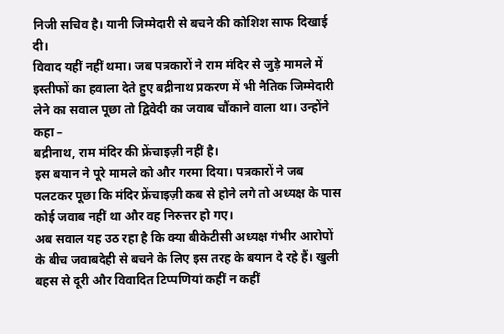निजी सचिव है। यानी जिम्मेदारी से बचने की कोशिश साफ दिखाई दी।
विवाद यहीं नहीं थमा। जब पत्रकारों ने राम मंदिर से जुड़े मामले में इस्तीफों का हवाला देते हुए बद्रीनाथ प्रकरण में भी नैतिक जिम्मेदारी लेने का सवाल पूछा तो द्विवेदी का जवाब चौंकाने वाला था। उन्होंने कहा –
बद्रीनाथ, राम मंदिर की फ्रेंचाइज़ी नहीं है।
इस बयान ने पूरे मामले को और गरमा दिया। पत्रकारों ने जब पलटकर पूछा कि मंदिर फ्रेंचाइज़ी कब से होने लगे तो अध्यक्ष के पास कोई जवाब नहीं था और वह निरुत्तर हो गए।
अब सवाल यह उठ रहा है कि क्या बीकेटीसी अध्यक्ष गंभीर आरोपों के बीच जवाबदेही से बचने के लिए इस तरह के बयान दे रहे हैं। खुली बहस से दूरी और विवादित टिप्पणियां कहीं न कहीं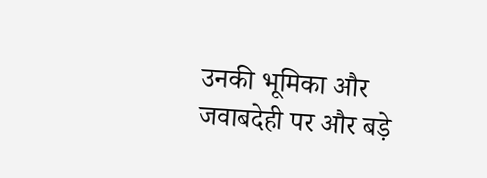उनकी भूमिका और जवाबदेही पर और बड़े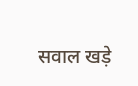सवाल खड़े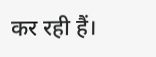कर रही हैं।